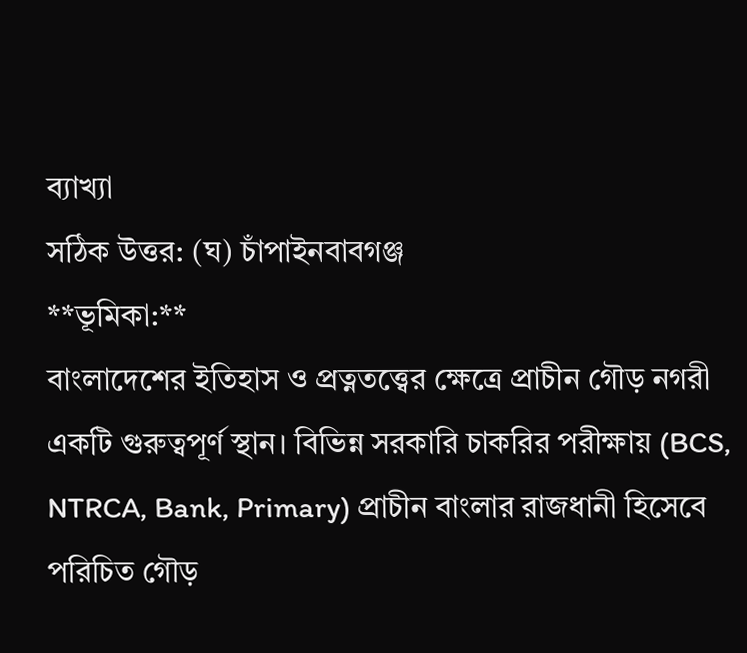ব্যাখ্যা
সঠিক উত্তর: (ঘ) চাঁপাইনবাবগঞ্জ
**ভূমিকা:**
বাংলাদেশের ইতিহাস ও প্রত্নতত্ত্বের ক্ষেত্রে প্রাচীন গৌড় নগরী একটি গুরুত্বপূর্ণ স্থান। বিভিন্ন সরকারি চাকরির পরীক্ষায় (BCS, NTRCA, Bank, Primary) প্রাচীন বাংলার রাজধানী হিসেবে পরিচিত গৌড়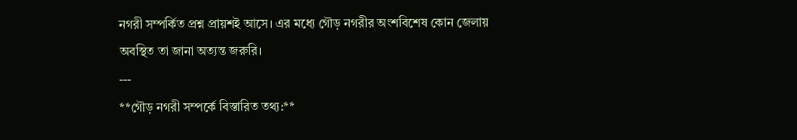নগরী সম্পর্কিত প্রশ্ন প্রায়শই আসে। এর মধ্যে গৌড় নগরীর অংশবিশেষ কোন জেলায় অবস্থিত তা জানা অত্যন্ত জরুরি।
---
**গৌড় নগরী সম্পর্কে বিস্তারিত তথ্য:**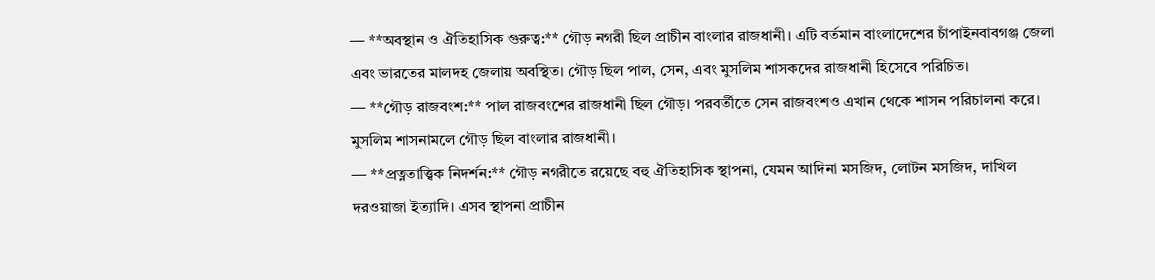— **অবস্থান ও ঐতিহাসিক গুরুত্ব:** গৌড় নগরী ছিল প্রাচীন বাংলার রাজধানী। এটি বর্তমান বাংলাদেশের চাঁপাইনবাবগঞ্জ জেলা এবং ভারতের মালদহ জেলায় অবস্থিত। গৌড় ছিল পাল, সেন, এবং মুসলিম শাসকদের রাজধানী হিসেবে পরিচিত।
— **গৌড় রাজবংশ:** পাল রাজবংশের রাজধানী ছিল গৌড়। পরবর্তীতে সেন রাজবংশও এখান থেকে শাসন পরিচালনা করে। মুসলিম শাসনামলে গৌড় ছিল বাংলার রাজধানী।
— **প্রত্নতাত্ত্বিক নিদর্শন:** গৌড় নগরীতে রয়েছে বহু ঐতিহাসিক স্থাপনা, যেমন আদিনা মসজিদ, লোটন মসজিদ, দাখিল দরওয়াজা ইত্যাদি। এসব স্থাপনা প্রাচীন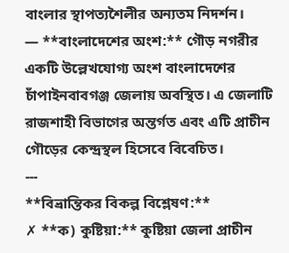বাংলার স্থাপত্যশৈলীর অন্যতম নিদর্শন।
— **বাংলাদেশের অংশ:** গৌড় নগরীর একটি উল্লেখযোগ্য অংশ বাংলাদেশের চাঁপাইনবাবগঞ্জ জেলায় অবস্থিত। এ জেলাটি রাজশাহী বিভাগের অন্তর্গত এবং এটি প্রাচীন গৌড়ের কেন্দ্রস্থল হিসেবে বিবেচিত।
---
**বিভ্রান্তিকর বিকল্প বিশ্লেষণ:**
✗ **ক) কুষ্টিয়া:** কুষ্টিয়া জেলা প্রাচীন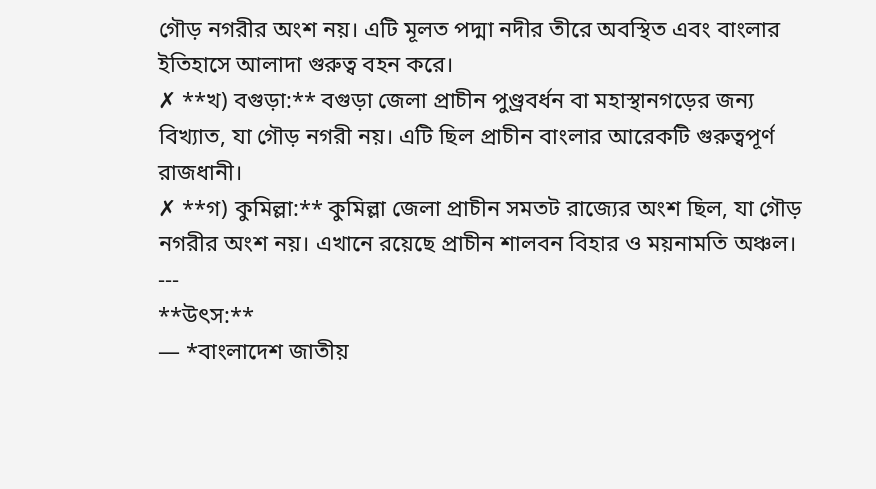গৌড় নগরীর অংশ নয়। এটি মূলত পদ্মা নদীর তীরে অবস্থিত এবং বাংলার ইতিহাসে আলাদা গুরুত্ব বহন করে।
✗ **খ) বগুড়া:** বগুড়া জেলা প্রাচীন পুণ্ড্রবর্ধন বা মহাস্থানগড়ের জন্য বিখ্যাত, যা গৌড় নগরী নয়। এটি ছিল প্রাচীন বাংলার আরেকটি গুরুত্বপূর্ণ রাজধানী।
✗ **গ) কুমিল্লা:** কুমিল্লা জেলা প্রাচীন সমতট রাজ্যের অংশ ছিল, যা গৌড় নগরীর অংশ নয়। এখানে রয়েছে প্রাচীন শালবন বিহার ও ময়নামতি অঞ্চল।
---
**উৎস:**
— *বাংলাদেশ জাতীয়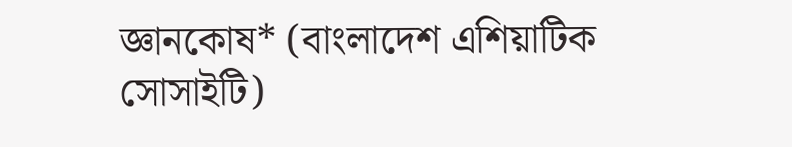জ্ঞানকোষ* (বাংলাদেশ এশিয়াটিক সোসাইটি)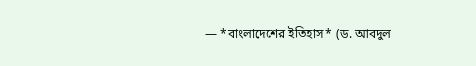— *বাংলাদেশের ইতিহাস* (ড. আবদুল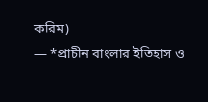করিম)
— *প্রাচীন বাংলার ইতিহাস ও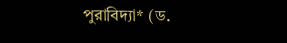পুরাবিদ্যা* (ড.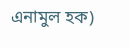এনামুল হক)